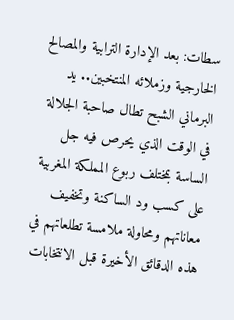سطات: بعد الإدارة الترابية والمصالح الخارجية وزملائه المنتخبين.. يد البرماني الشبح تطال صاحبة الجلالة
في الوقت الذي يحرص فيه جل الساسة بمختلف ربوع المملكة المغربية على كسب ود الساكنة وتخفيف معاناتهم ومحاولة ملامسة تطلعاتهم في هذه الدقائق الأخيرة قبل الانتخابات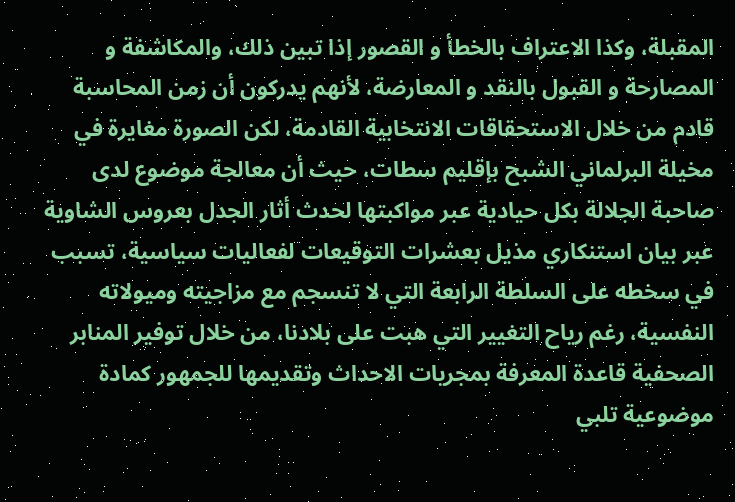المقبلة، وكذا الاعتراف بالخطأ و القصور إذا تبين ذلك، والمكاشفة و المصارحة و القبول بالنقد و المعارضة، لأنهم يدركون أن زمن المحاسبة قادم من خلال الاستحقاقات الانتخابية القادمة، لكن الصورة مغايرة في مخيلة البرلماني الشبح بإقليم سطات، حيث أن معالجة موضوع لدى صاحبة الجلالة بكل حيادية عبر مواكبتها لحدث أثار الجدل بعروس الشاوية عبر بيان استنكاري مذيل بعشرات التوقيعات لفعاليات سياسية، تسبب في سخطه على السلطة الرابعة التي لا تنسجم مع مزاجيته وميولاته النفسية، رغم رياح التغيير التي هبت على بلادنا، من خلال توفير المنابر الصحفية قاعدة المعرفة بمجريات الاحداث وتقديمها للجمهور كمادة موضوعية تلبي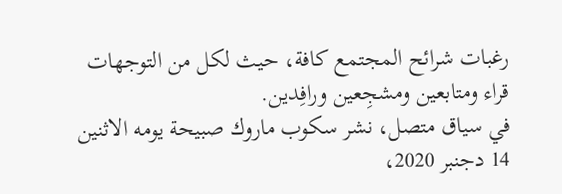رغبات شرائح المجتمع كافة، حيث لكل من التوجهات قراء ومتابعين ومشجِعين ورافِدين.
في سياق متصل، نشر سكوب ماروك صبيحة يومه الاثنين 14 دجنبر 2020،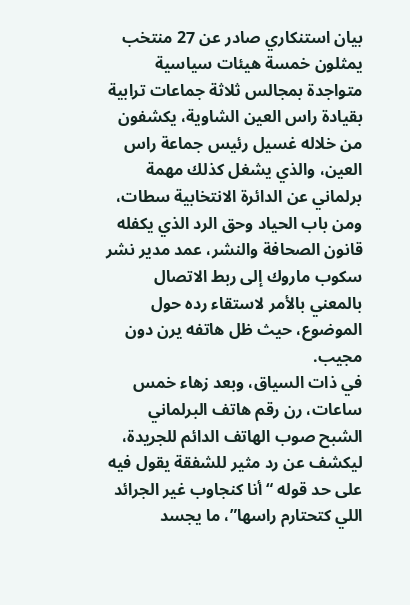بيان استنكاري صادر عن 27 منتخب يمثلون خمسة هيئات سياسية متواجدة بمجالس ثلاثة جماعات ترابية بقيادة راس العين الشاوية، يكشفون من خلاله غسيل رئيس جماعة راس العين، والذي يشغل كذلك مهمة برلماني عن الدائرة الانتخابية سطات، ومن باب الحياد وحق الرد الذي يكفله قانون الصحافة والنشر، عمد مدير نشر سكوب ماروك إلى ربط الاتصال بالمعني بالأمر لاستقاء رده حول الموضوع، حيث ظل هاتفه يرن دون مجيب.
في ذات السياق، وبعد زهاء خمس ساعات، رن رقم هاتف البرلماني الشبح صوب الهاتف الدائم للجريدة، ليكشف عن رد مثير للشفقة يقول فيه على حد قوله “أنا كنجاوب غير الجرائد اللي كتحتارم راسها”، ما يجسد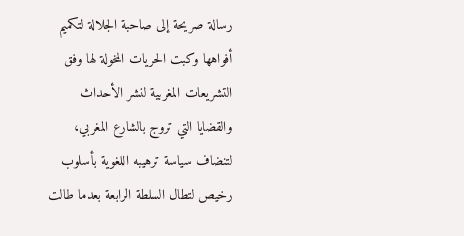رسالة صريحة إلى صاحبة الجلالة لتكميم أفواهها وكبت الحريات المخولة لها وفق التشريعات المغربية لنشر الأحداث والقضايا التي تروج بالشارع المغربي، لتنضاف سياسة ترهيبه اللغوية بأسلوب رخيص لتطال السلطة الرابعة بعدما طالت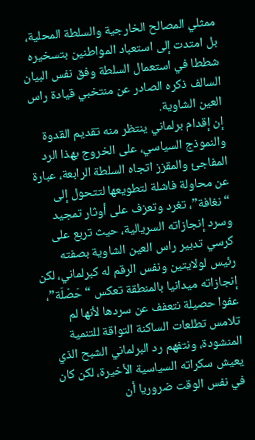ممثلي المصالح الخارجية والسلطة المحلية، بل امتدت إلى استعباد المواطنين بتسخيره شططا في استعمال السلطة وفق نفس البيان السالف ذكره الصادر عن منتخبي قيادة راس العين الشاوية.
إن إقدام برلماني ينتظر منه تقديم القدوة والنموذج السياسي، على الخروج بهذا الرد المفاجئ والمقزز اتجاه السلطة الرابعة، عبارة عن محاولة فاشلة لتطويعها لتتحول إلى “نغافة”، تغرد وتعزف على أوثار تمجيد وسرد إنجازاته السريالية، حيث تربع على كرسي تدبير راس العين الشاوية بصفته رئيس لولايتين ونفس الرقم له كبرلماني، لكن إنجازاته ميدانيا بالمنطقة تعكس “حَصْلَة”، عفوا حصيلة نتعفف عن سردها لأنها لم تلامس تطلعات الساكنة التواقة للتنمية المنشودة، ونتفهم رد البرلماني الشبح الذي يعيش سكراته السياسية الأخيرة، لكن كان في نفس الوقت ضروريا أن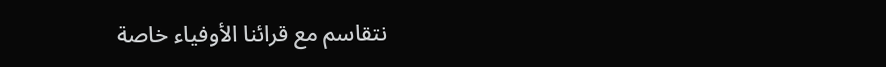نتقاسم مع قرائنا الأوفياء خاصة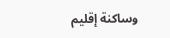وساكنة إقليم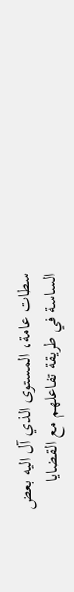سطات عامة، المستوى الذي آل اليه بعض الساسة في طريقة تفاعلهم مع القضايا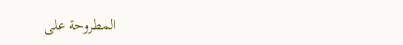المطروحة على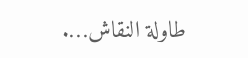طاولة النقاش….